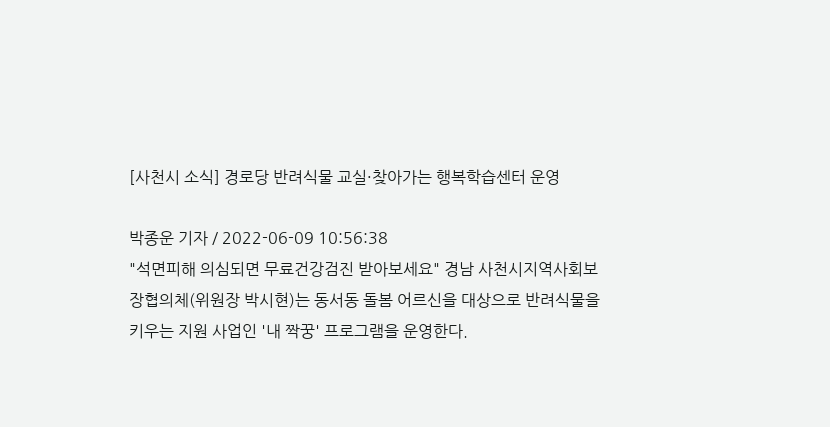[사천시 소식] 경로당 반려식물 교실·찾아가는 행복학습센터 운영

박종운 기자 / 2022-06-09 10:56:38
"석면피해 의심되면 무료건강검진 받아보세요" 경남 사천시지역사회보장협의체(위원장 박시현)는 동서동 돌봄 어르신을 대상으로 반려식물을 키우는 지원 사업인 '내 짝꿍' 프로그램을 운영한다.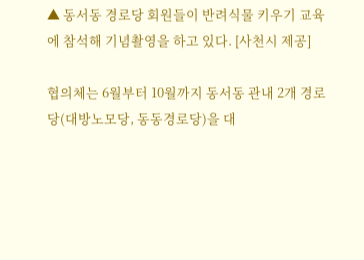▲ 동서동 경로당 회원들이 반려식물 키우기 교육에 참석해 기념촬영을 하고 있다. [사천시 제공]

협의체는 6월부터 10월까지 동서동 관내 2개 경로당(대방노모당, 동동경로당)을 대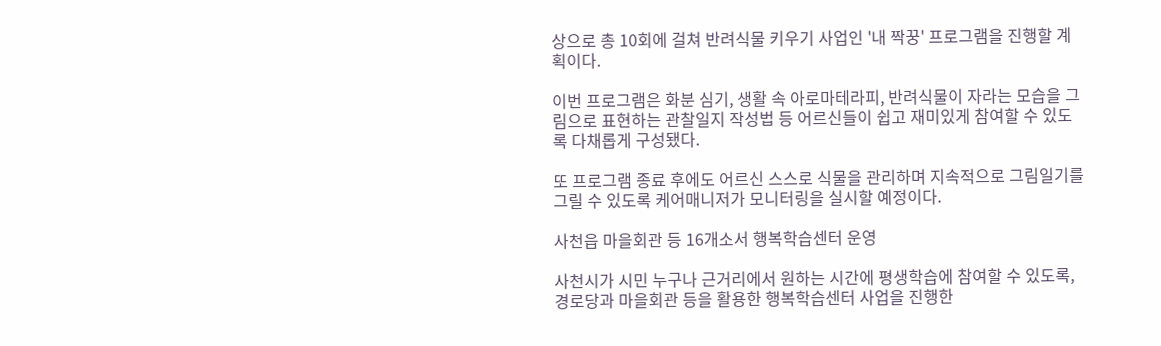상으로 총 10회에 걸쳐 반려식물 키우기 사업인 '내 짝꿍' 프로그램을 진행할 계획이다.

이번 프로그램은 화분 심기, 생활 속 아로마테라피, 반려식물이 자라는 모습을 그림으로 표현하는 관찰일지 작성법 등 어르신들이 쉽고 재미있게 참여할 수 있도록 다채롭게 구성됐다.

또 프로그램 종료 후에도 어르신 스스로 식물을 관리하며 지속적으로 그림일기를 그릴 수 있도록 케어매니저가 모니터링을 실시할 예정이다.

사천읍 마을회관 등 16개소서 행복학습센터 운영

사천시가 시민 누구나 근거리에서 원하는 시간에 평생학습에 참여할 수 있도록, 경로당과 마을회관 등을 활용한 행복학습센터 사업을 진행한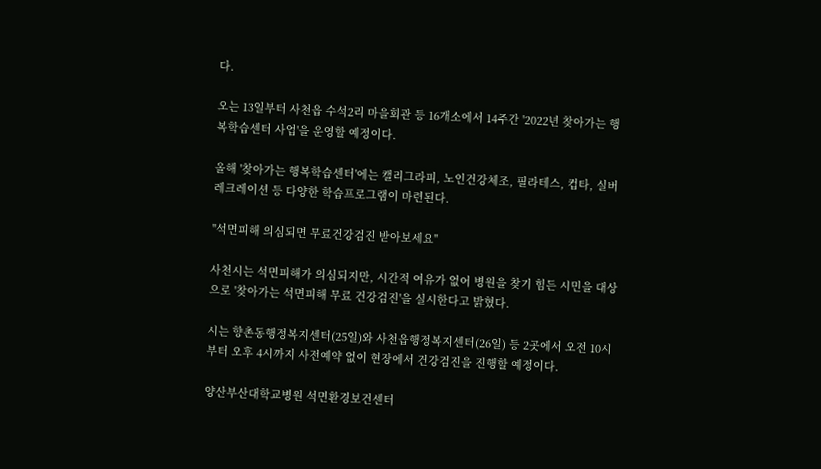다.

오는 13일부터 사천읍 수석2리 마을회관 등 16개소에서 14주간 '2022년 찾아가는 행복학습센터 사업'을 운영할 예정이다.

올해 '찾아가는 행복학습센터'에는 캘리그라피, 노인건강체조, 필라테스, 컵타, 실버레크레이션 등 다양한 학습프로그램이 마련된다.

"석면피해 의심되면 무료건강검진 받아보세요"

사천시는 석면피해가 의심되지만, 시간적 여유가 없어 병원을 찾기 힘든 시민을 대상으로 '찾아가는 석면피해 무료 건강검진'을 실시한다고 밝혔다.

시는 향촌동행정복지센터(25일)와 사천읍행정복지센터(26일) 등 2곳에서 오전 10시부터 오후 4시까지 사전예약 없이 현장에서 건강검진을 진행할 예정이다.

양산부산대학교병원 석면환경보건센터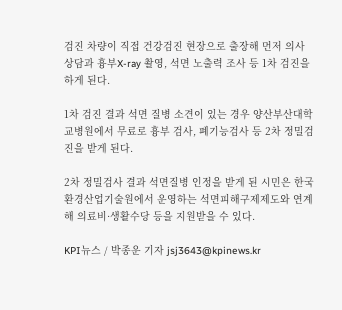검진 차량이 직접 건강검진 현장으로 출장해 먼저 의사 상담과 흉부X-ray 촬영, 석면 노출력 조사 등 1차 검진을 하게 된다.

1차 검진 결과 석면 질병 소견이 있는 경우 양산부산대학교병원에서 무료로 흉부 검사, 폐기능검사 등 2차 정밀검진을 받게 된다.

2차 정밀검사 결과 석면질병 인정을 받게 된 시민은 한국환경산업기술원에서 운영하는 석면피해구제제도와 연계해 의료비·생활수당 등을 지원받을 수 있다.

KPI뉴스 / 박종운 기자 jsj3643@kpinews.kr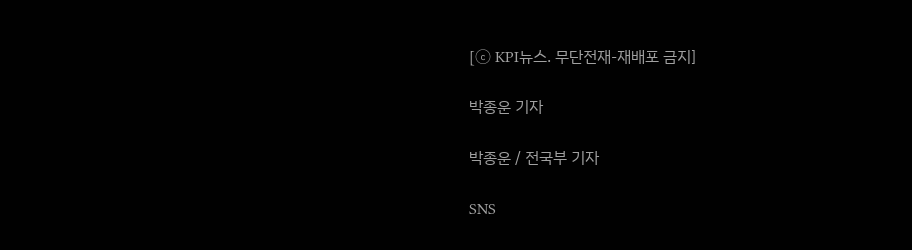[ⓒ KPI뉴스. 무단전재-재배포 금지]

박종운 기자

박종운 / 전국부 기자

SNS